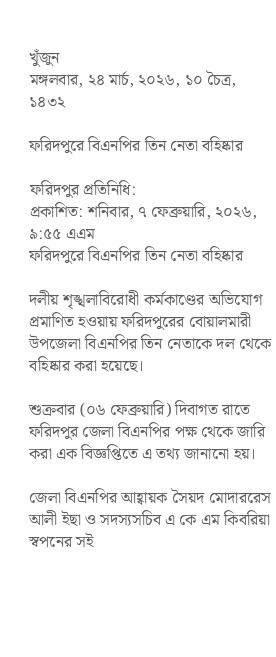খুঁজুন
মঙ্গলবার, ২৪ মার্চ, ২০২৬, ১০ চৈত্র, ১৪৩২

ফরিদপুরে বিএনপির তিন নেতা বহিষ্কার

ফরিদপুর প্রতিনিধি:
প্রকাশিত: শনিবার, ৭ ফেব্রুয়ারি, ২০২৬, ৯:৫৫ এএম
ফরিদপুরে বিএনপির তিন নেতা বহিষ্কার

দলীয় শৃঙ্খলাবিরোধী কর্মকাণ্ডের অভিযোগ প্রমাণিত হওয়ায় ফরিদপুরের বোয়ালমারী উপজেলা বিএনপির তিন নেতাকে দল থেকে বহিষ্কার করা হয়েছে।

শুক্রবার (০৬ ফেব্রুয়ারি) দিবাগত রাতে ফরিদপুর জেলা বিএনপির পক্ষ থেকে জারি করা এক বিজ্ঞপ্তিতে এ তথ্য জানানো হয়।

জেলা বিএনপির আহ্বায়ক সৈয়দ মোদাররেস আলী ইছা ও সদস্যসচিব এ কে এম কিবরিয়া স্বপনের সই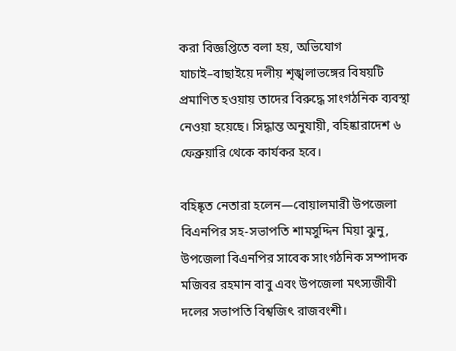করা বিজ্ঞপ্তিতে বলা হয়, অভিযোগ যাচাই–বাছাইয়ে দলীয় শৃঙ্খলাভঙ্গের বিষয়টি প্রমাণিত হওয়ায় তাদের বিরুদ্ধে সাংগঠনিক ব্যবস্থা নেওয়া হয়েছে। সিদ্ধান্ত অনুযায়ী, বহিষ্কারাদেশ ৬ ফেব্রুয়ারি থেকে কার্যকর হবে।

বহিষ্কৃত নেতারা হলেন—বোয়ালমারী উপজেলা বিএনপির সহ-সভাপতি শামসুদ্দিন মিয়া ঝুনু, উপজেলা বিএনপির সাবেক সাংগঠনিক সম্পাদক মজিবর রহমান বাবু এবং উপজেলা মৎস্যজীবী দলের সভাপতি বিশ্বজিৎ রাজবংশী।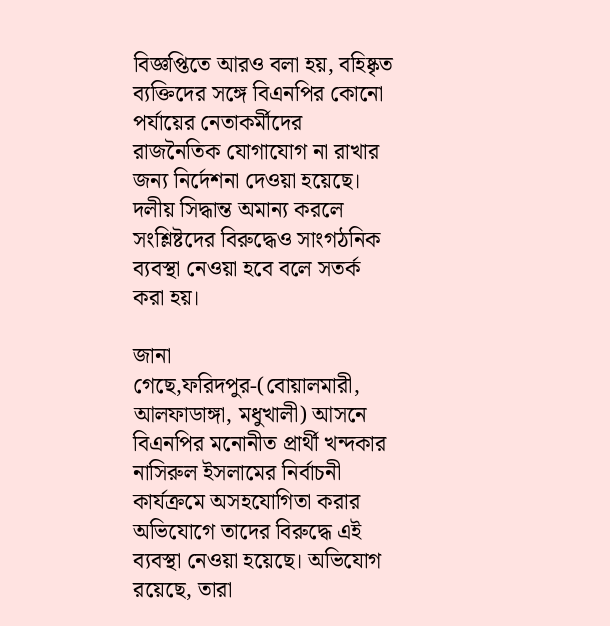বিজ্ঞপ্তিতে আরও বলা হয়, বহিষ্কৃত ব্যক্তিদের সঙ্গে বিএনপির কোনো পর্যায়ের নেতাকর্মীদের রাজনৈতিক যোগাযোগ না রাখার জন্য নির্দেশনা দেওয়া হয়েছে। দলীয় সিদ্ধান্ত অমান্য করলে সংশ্লিষ্টদের বিরুদ্ধেও সাংগঠনিক ব্যবস্থা নেওয়া হবে বলে সতর্ক করা হয়।

জানা গেছে,ফরিদপুর-(বোয়ালমারী, আলফাডাঙ্গা, মধুখালী) আসনে বিএনপির মনোনীত প্রার্থী খন্দকার নাসিরুল ইসলামের নির্বাচনী কার্যক্রমে অসহযোগিতা করার অভিযোগে তাদের বিরুদ্ধে এই ব্যবস্থা নেওয়া হয়েছে। অভিযোগ রয়েছে, তারা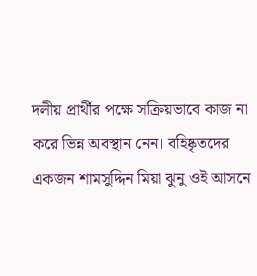দলীয় প্রার্থীর পক্ষে সক্রিয়ভাবে কাজ না করে ভিন্ন অবস্থান নেন। বহিষ্কৃতদের একজন শামসুদ্দিন মিয়া ঝুনু ওই আসনে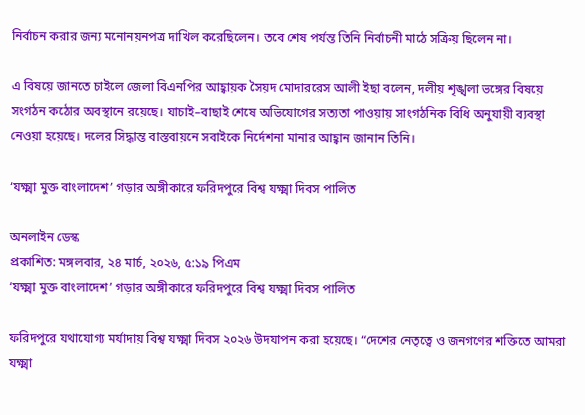নির্বাচন করার জন্য মনোনয়নপত্র দাখিল করেছিলেন। তবে শেষ পর্যন্ত তিনি নির্বাচনী মাঠে সক্রিয় ছিলেন না।

এ বিষয়ে জানতে চাইলে জেলা বিএনপির আহ্বায়ক সৈয়দ মোদাররেস আলী ইছা বলেন, দলীয় শৃঙ্খলা ভঙ্গের বিষয়ে সংগঠন কঠোর অবস্থানে রয়েছে। যাচাই–বাছাই শেষে অভিযোগের সত্যতা পাওয়ায় সাংগঠনিক বিধি অনুযায়ী ব্যবস্থা নেওয়া হয়েছে। দলের সিদ্ধান্ত বাস্তবায়নে সবাইকে নির্দেশনা মানার আহ্বান জানান তিনি।

‘যক্ষ্মা মুক্ত বাংলাদেশ’ গড়ার অঙ্গীকারে ফরিদপুরে বিশ্ব যক্ষ্মা দিবস পালিত

অনলাইন ডেস্ক
প্রকাশিত: মঙ্গলবার, ২৪ মার্চ, ২০২৬, ৫:১৯ পিএম
‘যক্ষ্মা মুক্ত বাংলাদেশ’ গড়ার অঙ্গীকারে ফরিদপুরে বিশ্ব যক্ষ্মা দিবস পালিত

ফরিদপুরে যথাযোগ্য মর্যাদায় বিশ্ব যক্ষ্মা দিবস ২০২৬ উদযাপন করা হয়েছে। “দেশের নেতৃত্বে ও জনগণের শক্তিতে আমরা যক্ষ্মা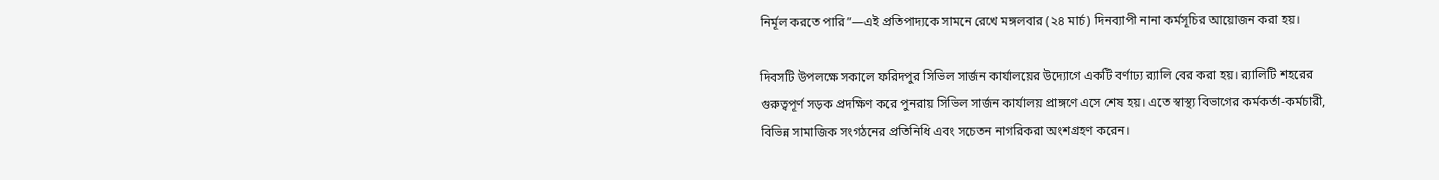নির্মূল করতে পারি”—এই প্রতিপাদ্যকে সামনে রেখে মঙ্গলবার (২৪ মার্চ) দিনব্যাপী নানা কর্মসূচির আয়োজন করা হয়।

দিবসটি উপলক্ষে সকালে ফরিদপুর সিভিল সার্জন কার্যালয়ের উদ্যোগে একটি বর্ণাঢ্য র‍্যালি বের করা হয়। র‍্যালিটি শহরের গুরুত্বপূর্ণ সড়ক প্রদক্ষিণ করে পুনরায় সিভিল সার্জন কার্যালয় প্রাঙ্গণে এসে শেষ হয়। এতে স্বাস্থ্য বিভাগের কর্মকর্তা-কর্মচারী, বিভিন্ন সামাজিক সংগঠনের প্রতিনিধি এবং সচেতন নাগরিকরা অংশগ্রহণ করেন।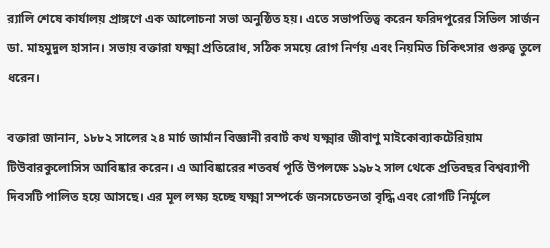র‍্যালি শেষে কার্যালয় প্রাঙ্গণে এক আলোচনা সভা অনুষ্ঠিত হয়। এতে সভাপতিত্ব করেন ফরিদপুরের সিভিল সার্জন ডা. মাহমুদুল হাসান। সভায় বক্তারা যক্ষ্মা প্রতিরোধ, সঠিক সময়ে রোগ নির্ণয় এবং নিয়মিত চিকিৎসার গুরুত্ব তুলে ধরেন।

বক্তারা জানান, ১৮৮২ সালের ২৪ মার্চ জার্মান বিজ্ঞানী রবার্ট কখ যক্ষ্মার জীবাণু মাইকোব্যাকটেরিয়াম টিউবারকুলোসিস আবিষ্কার করেন। এ আবিষ্কারের শতবর্ষ পূর্তি উপলক্ষে ১৯৮২ সাল থেকে প্রতিবছর বিশ্বব্যাপী দিবসটি পালিত হয়ে আসছে। এর মূল লক্ষ্য হচ্ছে যক্ষ্মা সম্পর্কে জনসচেতনতা বৃদ্ধি এবং রোগটি নির্মূলে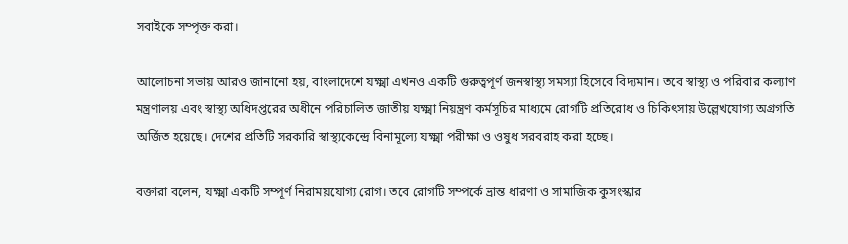সবাইকে সম্পৃক্ত করা।

আলোচনা সভায় আরও জানানো হয়, বাংলাদেশে যক্ষ্মা এখনও একটি গুরুত্বপূর্ণ জনস্বাস্থ্য সমস্যা হিসেবে বিদ্যমান। তবে স্বাস্থ্য ও পরিবার কল্যাণ মন্ত্রণালয় এবং স্বাস্থ্য অধিদপ্তরের অধীনে পরিচালিত জাতীয় যক্ষ্মা নিয়ন্ত্রণ কর্মসূচির মাধ্যমে রোগটি প্রতিরোধ ও চিকিৎসায় উল্লেখযোগ্য অগ্রগতি অর্জিত হয়েছে। দেশের প্রতিটি সরকারি স্বাস্থ্যকেন্দ্রে বিনামূল্যে যক্ষ্মা পরীক্ষা ও ওষুধ সরবরাহ করা হচ্ছে।

বক্তারা বলেন, যক্ষ্মা একটি সম্পূর্ণ নিরাময়যোগ্য রোগ। তবে রোগটি সম্পর্কে ভ্রান্ত ধারণা ও সামাজিক কুসংস্কার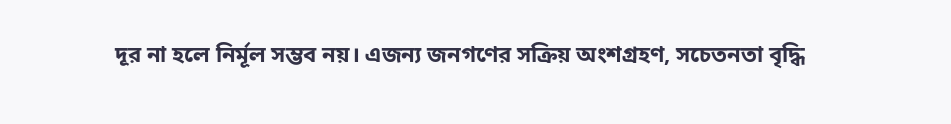দূর না হলে নির্মূল সম্ভব নয়। এজন্য জনগণের সক্রিয় অংশগ্রহণ, সচেতনতা বৃদ্ধি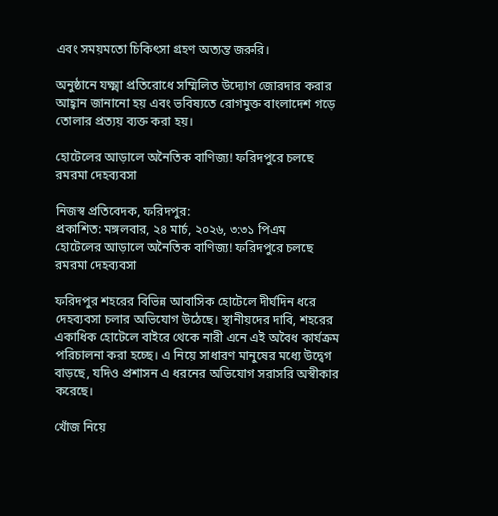এবং সময়মতো চিকিৎসা গ্রহণ অত্যন্ত জরুরি।

অনুষ্ঠানে যক্ষ্মা প্রতিরোধে সম্মিলিত উদ্যোগ জোরদার করার আহ্বান জানানো হয় এবং ভবিষ্যতে রোগমুক্ত বাংলাদেশ গড়ে তোলার প্রত্যয় ব্যক্ত করা হয়।

হোটেলের আড়ালে অনৈতিক বাণিজ্য! ফরিদপুরে চলছে রমরমা দেহব্যবসা

নিজস্ব প্রতিবেদক, ফরিদপুর:
প্রকাশিত: মঙ্গলবার, ২৪ মার্চ, ২০২৬, ৩:৩১ পিএম
হোটেলের আড়ালে অনৈতিক বাণিজ্য! ফরিদপুরে চলছে রমরমা দেহব্যবসা

ফরিদপুর শহরের বিভিন্ন আবাসিক হোটেলে দীর্ঘদিন ধরে দেহব্যবসা চলার অভিযোগ উঠেছে। স্থানীয়দের দাবি, শহরের একাধিক হোটেলে বাইরে থেকে নারী এনে এই অবৈধ কার্যক্রম পরিচালনা করা হচ্ছে। এ নিয়ে সাধারণ মানুষের মধ্যে উদ্বেগ বাড়ছে, যদিও প্রশাসন এ ধরনের অভিযোগ সরাসরি অস্বীকার করেছে।

খোঁজ নিয়ে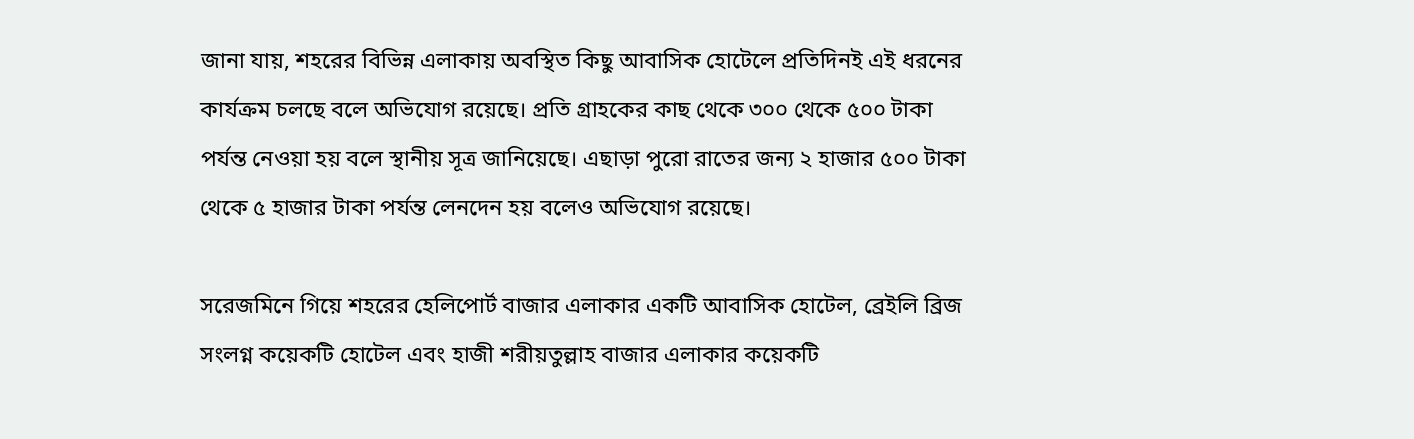জানা যায়, শহরের বিভিন্ন এলাকায় অবস্থিত কিছু আবাসিক হোটেলে প্রতিদিনই এই ধরনের কার্যক্রম চলছে বলে অভিযোগ রয়েছে। প্রতি গ্রাহকের কাছ থেকে ৩০০ থেকে ৫০০ টাকা পর্যন্ত নেওয়া হয় বলে স্থানীয় সূত্র জানিয়েছে। এছাড়া পুরো রাতের জন্য ২ হাজার ৫০০ টাকা থেকে ৫ হাজার টাকা পর্যন্ত লেনদেন হয় বলেও অভিযোগ রয়েছে।

সরেজমিনে গিয়ে শহরের হেলিপোর্ট বাজার এলাকার একটি আবাসিক হোটেল, ব্রেইলি ব্রিজ সংলগ্ন কয়েকটি হোটেল এবং হাজী শরীয়তুল্লাহ বাজার এলাকার কয়েকটি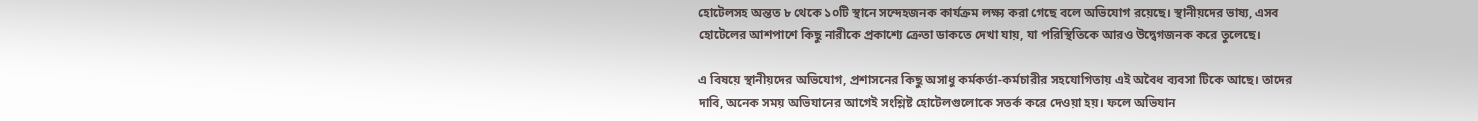হোটেলসহ অন্তত ৮ থেকে ১০টি স্থানে সন্দেহজনক কার্যক্রম লক্ষ্য করা গেছে বলে অভিযোগ রয়েছে। স্থানীয়দের ভাষ্য, এসব হোটেলের আশপাশে কিছু নারীকে প্রকাশ্যে ক্রেতা ডাকতে দেখা যায়, যা পরিস্থিতিকে আরও উদ্বেগজনক করে তুলেছে।

এ বিষয়ে স্থানীয়দের অভিযোগ, প্রশাসনের কিছু অসাধু কর্মকর্তা-কর্মচারীর সহযোগিতায় এই অবৈধ ব্যবসা টিকে আছে। তাদের দাবি, অনেক সময় অভিযানের আগেই সংশ্লিষ্ট হোটেলগুলোকে সতর্ক করে দেওয়া হয়। ফলে অভিযান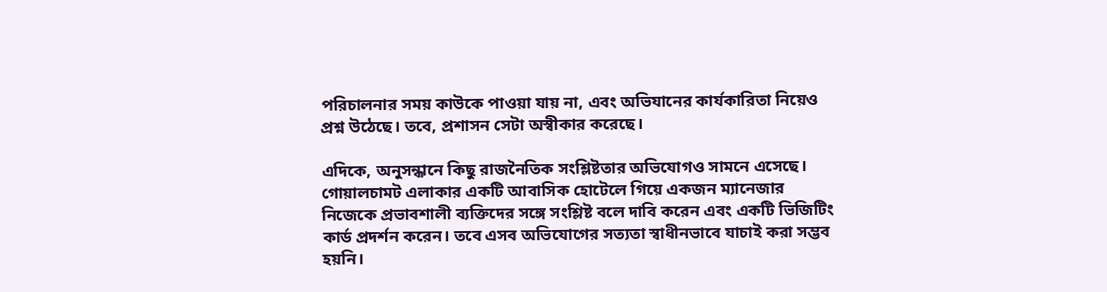পরিচালনার সময় কাউকে পাওয়া যায় না, এবং অভিযানের কার্যকারিতা নিয়েও প্রশ্ন উঠেছে। তবে, প্রশাসন সেটা অস্বীকার করেছে।

এদিকে, অনুসন্ধানে কিছু রাজনৈতিক সংশ্লিষ্টতার অভিযোগও সামনে এসেছে। গোয়ালচামট এলাকার একটি আবাসিক হোটেলে গিয়ে একজন ম্যানেজার নিজেকে প্রভাবশালী ব্যক্তিদের সঙ্গে সংশ্লিষ্ট বলে দাবি করেন এবং একটি ভিজিটিং কার্ড প্রদর্শন করেন। তবে এসব অভিযোগের সত্যতা স্বাধীনভাবে যাচাই করা সম্ভব হয়নি।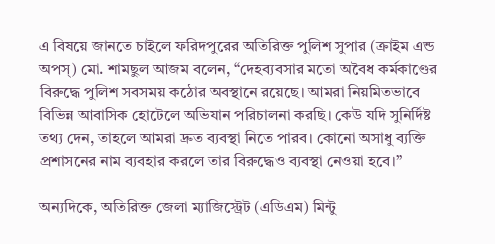এ বিষয়ে জানতে চাইলে ফরিদপুরের অতিরিক্ত পুলিশ সুপার (ক্রাইম এন্ড অপস্) মো. শামছুল আজম বলেন, “দেহব্যবসার মতো অবৈধ কর্মকাণ্ডের বিরুদ্ধে পুলিশ সবসময় কঠোর অবস্থানে রয়েছে। আমরা নিয়মিতভাবে বিভিন্ন আবাসিক হোটেলে অভিযান পরিচালনা করছি। কেউ যদি সুনির্দিষ্ট তথ্য দেন, তাহলে আমরা দ্রুত ব্যবস্থা নিতে পারব। কোনো অসাধু ব্যক্তি প্রশাসনের নাম ব্যবহার করলে তার বিরুদ্ধেও ব্যবস্থা নেওয়া হবে।”

অন্যদিকে, অতিরিক্ত জেলা ম্যাজিস্ট্রেট (এডিএম) মিন্টু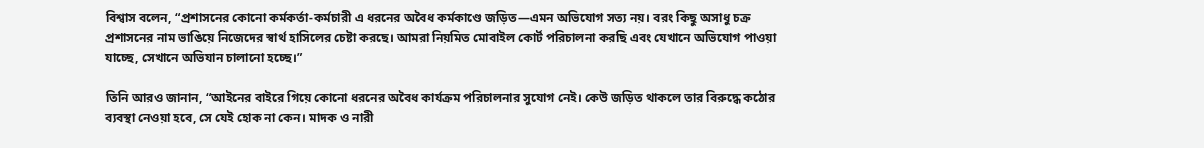বিশ্বাস বলেন, “প্রশাসনের কোনো কর্মকর্তা-কর্মচারী এ ধরনের অবৈধ কর্মকাণ্ডে জড়িত—এমন অভিযোগ সত্য নয়। বরং কিছু অসাধু চক্র প্রশাসনের নাম ভাঙিয়ে নিজেদের স্বার্থ হাসিলের চেষ্টা করছে। আমরা নিয়মিত মোবাইল কোর্ট পরিচালনা করছি এবং যেখানে অভিযোগ পাওয়া যাচ্ছে, সেখানে অভিযান চালানো হচ্ছে।”

তিনি আরও জানান, “আইনের বাইরে গিয়ে কোনো ধরনের অবৈধ কার্যক্রম পরিচালনার সুযোগ নেই। কেউ জড়িত থাকলে তার বিরুদ্ধে কঠোর ব্যবস্থা নেওয়া হবে, সে যেই হোক না কেন। মাদক ও নারী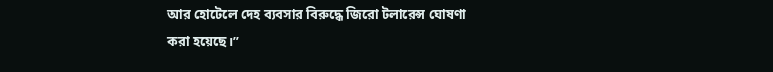আর হোটেলে দেহ ব্যবসার বিরুদ্ধে জিরো টলারেন্স ঘোষণা করা হয়েছে।”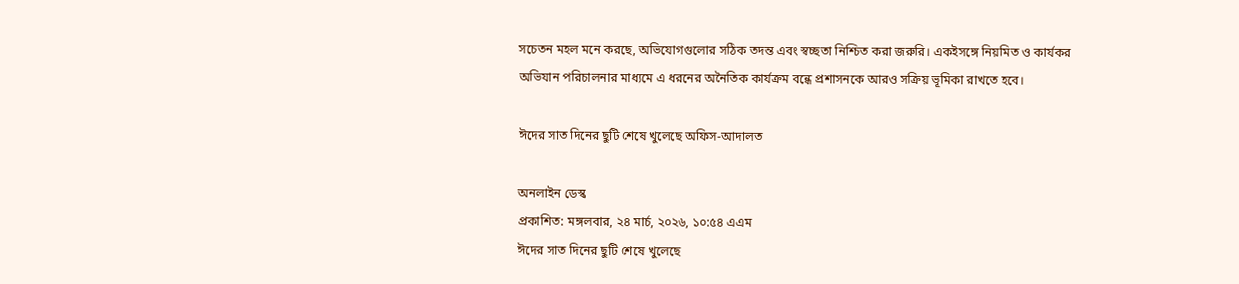সচেতন মহল মনে করছে, অভিযোগগুলোর সঠিক তদন্ত এবং স্বচ্ছতা নিশ্চিত করা জরুরি। একইসঙ্গে নিয়মিত ও কার্যকর অভিযান পরিচালনার মাধ্যমে এ ধরনের অনৈতিক কার্যক্রম বন্ধে প্রশাসনকে আরও সক্রিয় ভূমিকা রাখতে হবে।

ঈদের সাত দিনের ছুটি শেষে খুলেছে অফিস-আদালত

অনলাইন ডেস্ক
প্রকাশিত: মঙ্গলবার, ২৪ মার্চ, ২০২৬, ১০:৫৪ এএম
ঈদের সাত দিনের ছুটি শেষে খুলেছে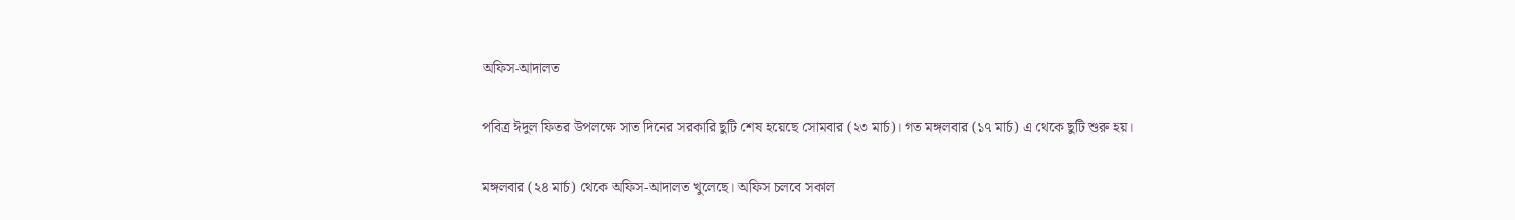অফিস-আদালত

পবিত্র ঈদুল ফিতর উপলক্ষে সাত দিনের সরকারি ছুটি শেষ হয়েছে সোমবার (২৩ মার্চ)। গত মঙ্গলবার (১৭ মার্চ) এ থেকে ছুটি শুরু হয়।

মঙ্গলবার (২৪ মার্চ) থেকে অফিস-আদালত খুলেছে। অফিস চলবে সকাল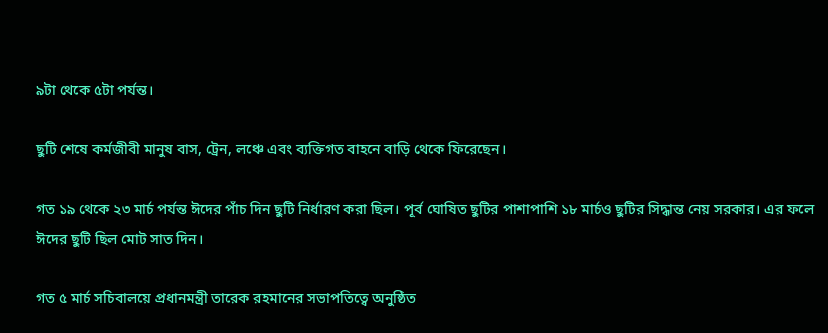৯টা থেকে ৫টা পর্যন্ত।

ছুটি শেষে কর্মজীবী মানুষ বাস, ট্রেন, লঞ্চে এবং ব্যক্তিগত বাহনে বাড়ি থেকে ফিরেছেন।

গত ১৯ থেকে ২৩ মার্চ পর্যন্ত ঈদের পাঁচ দিন ছুটি নির্ধারণ করা ছিল। পূর্ব ঘোষিত ছুটির পাশাপাশি ১৮ মার্চও ছুটির সিদ্ধান্ত নেয় সরকার। এর ফলে ঈদের ছুটি ছিল মোট সাত দিন।

গত ৫ মার্চ সচিবালয়ে প্রধানমন্ত্রী তারেক রহমানের সভাপতিত্বে অনুষ্ঠিত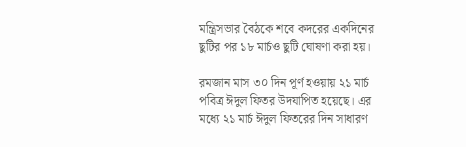মন্ত্রিসভার বৈঠকে শবে কদরের একদিনের ছুটির পর ১৮ মার্চও ছুটি ঘোষণা করা হয়।

রমজান মাস ৩০ দিন পূর্ণ হওয়ায় ২১ মার্চ পবিত্র ঈদুল ফিতর উদযাপিত হয়েছে। এর মধ্যে ২১ মার্চ ঈদুল ফিতরের দিন সাধারণ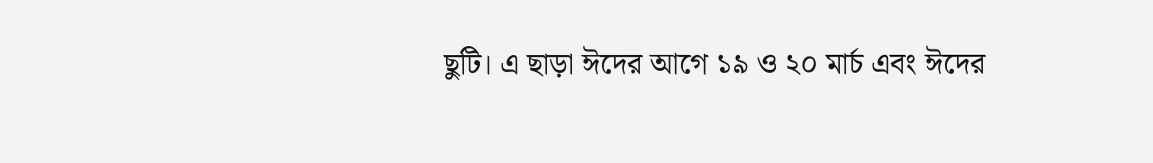ছুটি। এ ছাড়া ঈদের আগে ১৯ ও ২০ মার্চ এবং ঈদের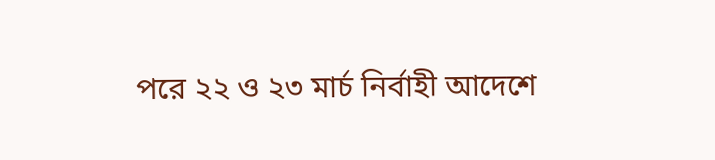পরে ২২ ও ২৩ মার্চ নির্বাহী আদেশে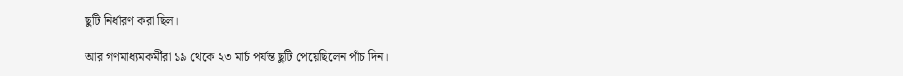ছুটি নির্ধারণ করা ছিল।

আর গণমাধ্যমকর্মীরা ১৯ থেকে ২৩ মার্চ পর্যন্ত ছুটি পেয়েছিলেন পাঁচ দিন।